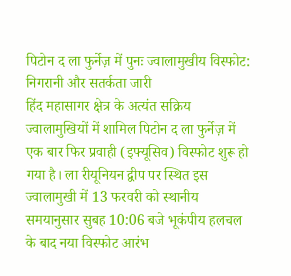पिटोन द ला फुर्नेज़ में पुनः ज्वालामुखीय विस्फोट: निगरानी और सतर्कता जारी
हिंद महासागर क्षेत्र के अत्यंत सक्रिय ज्वालामुखियों में शामिल पिटोन द ला फुर्नेज़ में एक बार फिर प्रवाही (इफ्यूसिव) विस्फोट शुरू हो गया है। ला रीयूनियन द्वीप पर स्थित इस ज्वालामुखी में 13 फरवरी को स्थानीय समयानुसार सुबह 10:06 बजे भूकंपीय हलचल के बाद नया विस्फोट आरंभ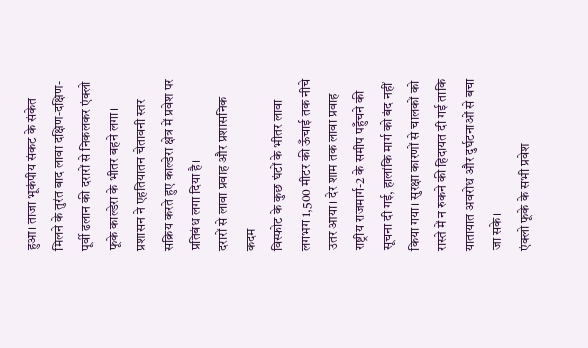हुआ। ताजा भूकंपीय संकट के संकेत मिलने के तुरंत बाद लावा दक्षिण-दक्षिण-पूर्वी ढलान की दरारों से निकलकर एंक्लो फूके काल्डेरा के भीतर बहने लगा। प्रशासन ने एहतियातन चेतावनी स्तर सक्रिय करते हुए काल्डेरा क्षेत्र में प्रवेश पर प्रतिबंध लगा दिया है।
दरारों से लावा प्रवाह और प्रशासनिक कदम
विस्फोट के कुछ घंटों के भीतर लावा लगभग 1,500 मीटर की ऊँचाई तक नीचे उतर आया। देर शाम तक लावा प्रवाह राष्ट्रीय राजमार्ग-2 के समीप पहुँचने की सूचना दी गई, हालांकि मार्ग को बंद नहीं किया गया। सुरक्षा कारणों से चालकों को रास्ते में न रुकने की हिदायत दी गई ताकि यातायात अवरोध और दुर्घटनाओं से बचा जा सके।
एंक्लो फूके के सभी प्रवेश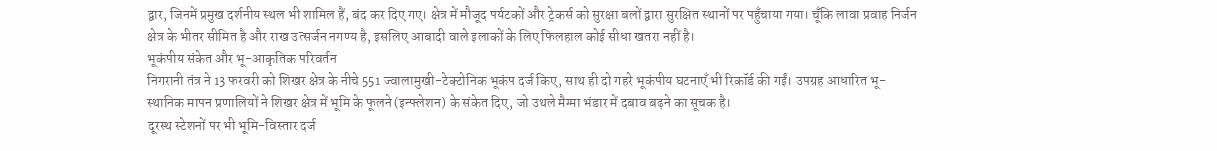द्वार, जिनमें प्रमुख दर्शनीय स्थल भी शामिल हैं, बंद कर दिए गए। क्षेत्र में मौजूद पर्यटकों और ट्रेकर्स को सुरक्षा बलों द्वारा सुरक्षित स्थानों पर पहुँचाया गया। चूँकि लावा प्रवाह निर्जन क्षेत्र के भीतर सीमित है और राख उत्सर्जन नगण्य है, इसलिए आबादी वाले इलाकों के लिए फिलहाल कोई सीधा खतरा नहीं है।
भूकंपीय संकेत और भू-आकृतिक परिवर्तन
निगरानी तंत्र ने 13 फरवरी को शिखर क्षेत्र के नीचे 551 ज्वालामुखी-टेक्टोनिक भूकंप दर्ज किए, साथ ही दो गहरे भूकंपीय घटनाएँ भी रिकॉर्ड की गईं। उपग्रह आधारित भू-स्थानिक मापन प्रणालियों ने शिखर क्षेत्र में भूमि के फूलने (इन्फ्लेशन) के संकेत दिए, जो उथले मैग्मा भंडार में दबाव बढ़ने का सूचक है।
दूरस्थ स्टेशनों पर भी भूमि-विस्तार दर्ज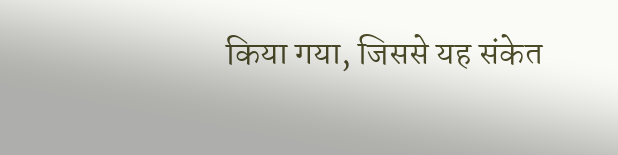किया गया, जिससे यह संकेत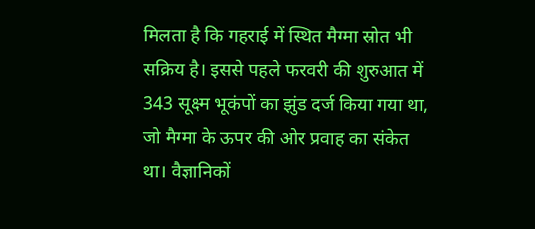मिलता है कि गहराई में स्थित मैग्मा स्रोत भी सक्रिय है। इससे पहले फरवरी की शुरुआत में 343 सूक्ष्म भूकंपों का झुंड दर्ज किया गया था, जो मैग्मा के ऊपर की ओर प्रवाह का संकेत था। वैज्ञानिकों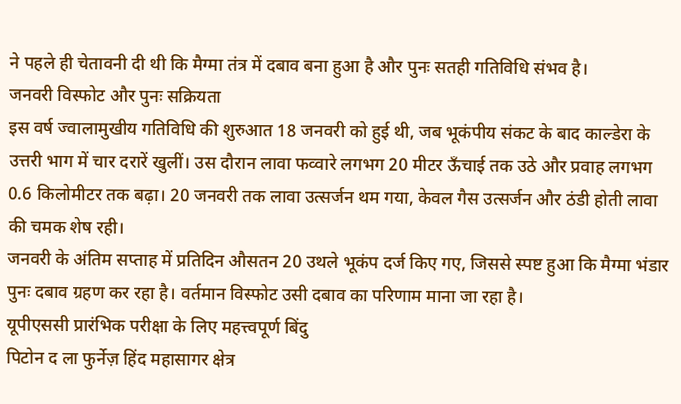ने पहले ही चेतावनी दी थी कि मैग्मा तंत्र में दबाव बना हुआ है और पुनः सतही गतिविधि संभव है।
जनवरी विस्फोट और पुनः सक्रियता
इस वर्ष ज्वालामुखीय गतिविधि की शुरुआत 18 जनवरी को हुई थी, जब भूकंपीय संकट के बाद काल्डेरा के उत्तरी भाग में चार दरारें खुलीं। उस दौरान लावा फव्वारे लगभग 20 मीटर ऊँचाई तक उठे और प्रवाह लगभग 0.6 किलोमीटर तक बढ़ा। 20 जनवरी तक लावा उत्सर्जन थम गया, केवल गैस उत्सर्जन और ठंडी होती लावा की चमक शेष रही।
जनवरी के अंतिम सप्ताह में प्रतिदिन औसतन 20 उथले भूकंप दर्ज किए गए, जिससे स्पष्ट हुआ कि मैग्मा भंडार पुनः दबाव ग्रहण कर रहा है। वर्तमान विस्फोट उसी दबाव का परिणाम माना जा रहा है।
यूपीएससी प्रारंभिक परीक्षा के लिए महत्त्वपूर्ण बिंदु
पिटोन द ला फुर्नेज़ हिंद महासागर क्षेत्र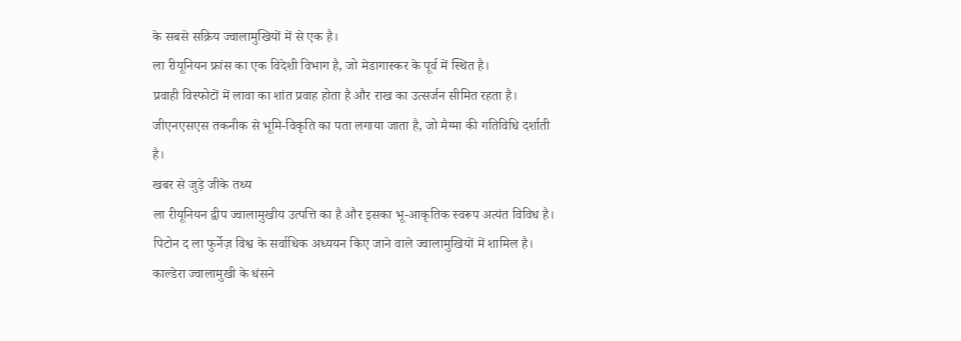के सबसे सक्रिय ज्वालामुखियों में से एक है।
ला रीयूनियन फ्रांस का एक विदेशी विभाग है, जो मेडागास्कर के पूर्व में स्थित है।
प्रवाही विस्फोटों में लावा का शांत प्रवाह होता है और राख का उत्सर्जन सीमित रहता है।
जीएनएसएस तकनीक से भूमि-विकृति का पता लगाया जाता है, जो मैग्मा की गतिविधि दर्शाती है।
खबर से जुड़े जीके तथ्य
ला रीयूनियन द्वीप ज्वालामुखीय उत्पत्ति का है और इसका भू-आकृतिक स्वरूप अत्यंत विविध है।
पिटोन द ला फुर्नेज़ विश्व के सर्वाधिक अध्ययन किए जाने वाले ज्वालामुखियों में शामिल है।
काल्डेरा ज्वालामुखी के धंसने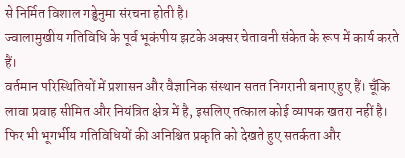से निर्मित विशाल गड्ढेनुमा संरचना होती है।
ज्वालामुखीय गतिविधि के पूर्व भूकंपीय झटके अक्सर चेतावनी संकेत के रूप में कार्य करते हैं।
वर्तमान परिस्थितियों में प्रशासन और वैज्ञानिक संस्थान सतत निगरानी बनाए हुए हैं। चूँकि लावा प्रवाह सीमित और नियंत्रित क्षेत्र में है, इसलिए तत्काल कोई व्यापक खतरा नहीं है। फिर भी भूगर्भीय गतिविधियों की अनिश्चित प्रकृति को देखते हुए सतर्कता और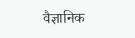वैज्ञानिक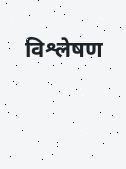विश्लेषण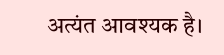अत्यंत आवश्यक है।